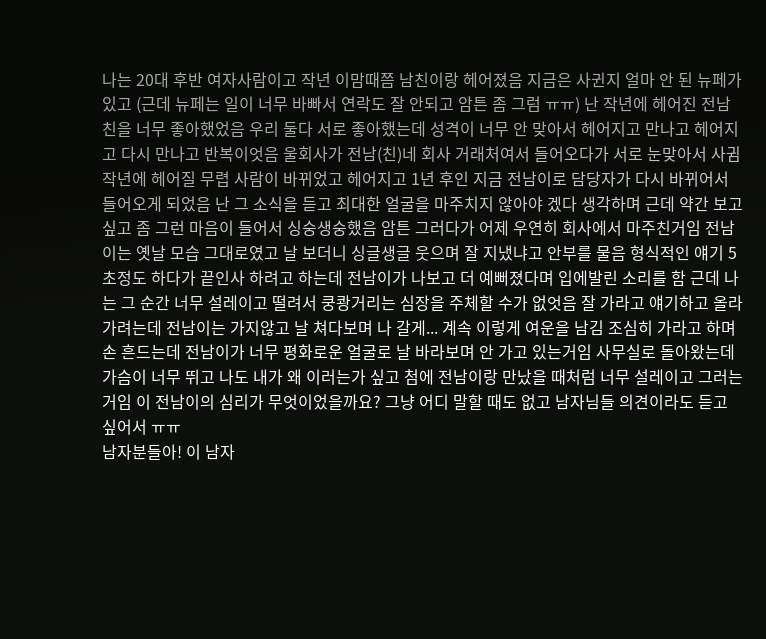나는 20대 후반 여자사람이고 작년 이맘때쯤 남친이랑 헤어졌음 지금은 사귄지 얼마 안 된 뉴페가 있고 (근데 뉴페는 일이 너무 바빠서 연락도 잘 안되고 암튼 좀 그럼 ㅠㅠ) 난 작년에 헤어진 전남친을 너무 좋아했었음 우리 둘다 서로 좋아했는데 성격이 너무 안 맞아서 헤어지고 만나고 헤어지고 다시 만나고 반복이엇음 울회사가 전남(친)네 회사 거래처여서 들어오다가 서로 눈맞아서 사귐 작년에 헤어질 무렵 사람이 바뀌었고 헤어지고 1년 후인 지금 전남이로 담당자가 다시 바뀌어서 들어오게 되었음 난 그 소식을 듣고 최대한 얼굴을 마주치지 않아야 겠다 생각하며 근데 약간 보고 싶고 좀 그런 마음이 들어서 싱숭생숭했음 암튼 그러다가 어제 우연히 회사에서 마주친거임 전남이는 옛날 모습 그대로였고 날 보더니 싱글생글 웃으며 잘 지냈냐고 안부를 물음 형식적인 얘기 5초정도 하다가 끝인사 하려고 하는데 전남이가 나보고 더 예뻐졌다며 입에발린 소리를 함 근데 나는 그 순간 너무 설레이고 떨려서 쿵쾅거리는 심장을 주체할 수가 없엇음 잘 가라고 얘기하고 올라가려는데 전남이는 가지않고 날 쳐다보며 나 갈게... 계속 이렇게 여운을 남김 조심히 가라고 하며 손 흔드는데 전남이가 너무 평화로운 얼굴로 날 바라보며 안 가고 있는거임 사무실로 돌아왔는데 가슴이 너무 뛰고 나도 내가 왜 이러는가 싶고 첨에 전남이랑 만났을 때처럼 너무 설레이고 그러는거임 이 전남이의 심리가 무엇이었을까요? 그냥 어디 말할 때도 없고 남자님들 의견이라도 듣고 싶어서 ㅠㅠ
남자분들아! 이 남자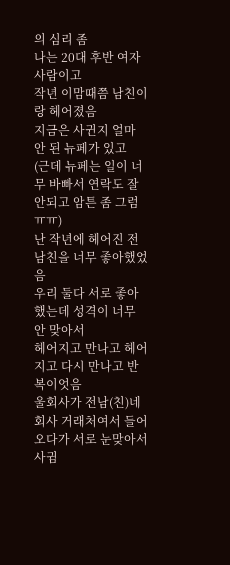의 심리 좀
나는 20대 후반 여자사람이고
작년 이맘때쯤 남친이랑 헤어졌음
지금은 사귄지 얼마 안 된 뉴페가 있고
(근데 뉴페는 일이 너무 바빠서 연락도 잘 안되고 암튼 좀 그럼 ㅠㅠ)
난 작년에 헤어진 전남친을 너무 좋아했었음
우리 둘다 서로 좋아했는데 성격이 너무 안 맞아서
헤어지고 만나고 헤어지고 다시 만나고 반복이엇음
울회사가 전남(친)네 회사 거래처여서 들어오다가 서로 눈맞아서 사귐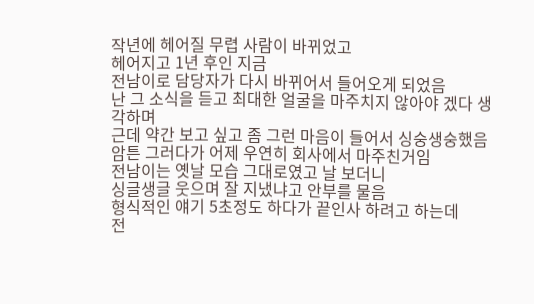작년에 헤어질 무렵 사람이 바뀌었고
헤어지고 1년 후인 지금
전남이로 담당자가 다시 바뀌어서 들어오게 되었음
난 그 소식을 듣고 최대한 얼굴을 마주치지 않아야 겠다 생각하며
근데 약간 보고 싶고 좀 그런 마음이 들어서 싱숭생숭했음
암튼 그러다가 어제 우연히 회사에서 마주친거임
전남이는 옛날 모습 그대로였고 날 보더니
싱글생글 웃으며 잘 지냈냐고 안부를 물음
형식적인 얘기 5초정도 하다가 끝인사 하려고 하는데
전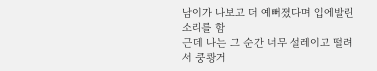남이가 나보고 더 예뻐졌다며 입에발린 소리를 함
근데 나는 그 순간 너무 설레이고 떨려서 쿵쾅거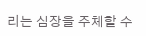리는 심장을 주체할 수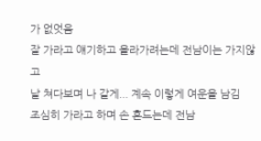가 없엇음
잘 가라고 얘기하고 올라가려는데 전남이는 가지않고
날 쳐다보며 나 갈게... 계속 이렇게 여운을 남김
조심히 가라고 하며 손 흔드는데 전남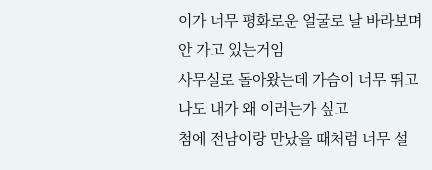이가 너무 평화로운 얼굴로 날 바라보며
안 가고 있는거임
사무실로 돌아왔는데 가슴이 너무 뛰고
나도 내가 왜 이러는가 싶고
첨에 전남이랑 만났을 때처럼 너무 설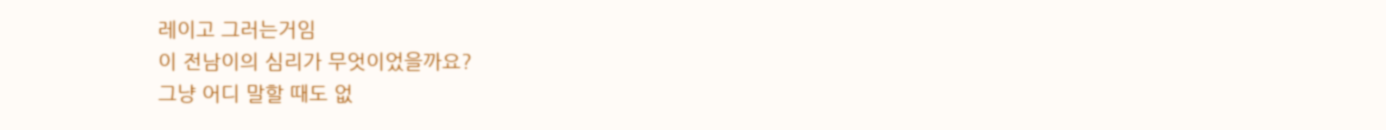레이고 그러는거임
이 전남이의 심리가 무엇이었을까요?
그냥 어디 말할 때도 없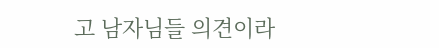고 남자님들 의견이라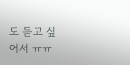도 듣고 싶어서 ㅠㅠ